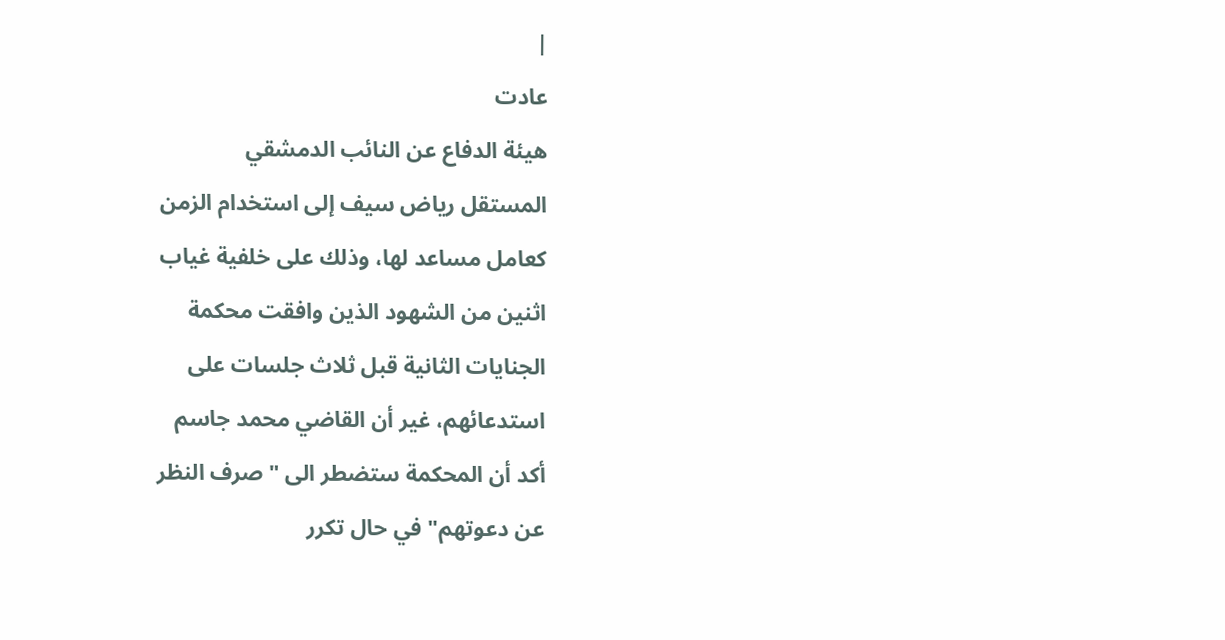|
عادت
هيئة الدفاع عن النائب الدمشقي
المستقل رياض سيف إلى استخدام الزمن
كعامل مساعد لها، وذلك على خلفية غياب
اثنين من الشهود الذين وافقت محكمة
الجنايات الثانية قبل ثلاث جلسات على
استدعائهم، غير أن القاضي محمد جاسم
أكد أن المحكمة ستضطر الى "صرف النظر
عن دعوتهم" في حال تكرر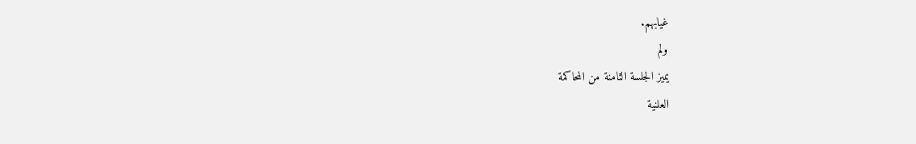غيابهم.
ولم
يميز الجلسة الثامنة من المحاكمة
العلنية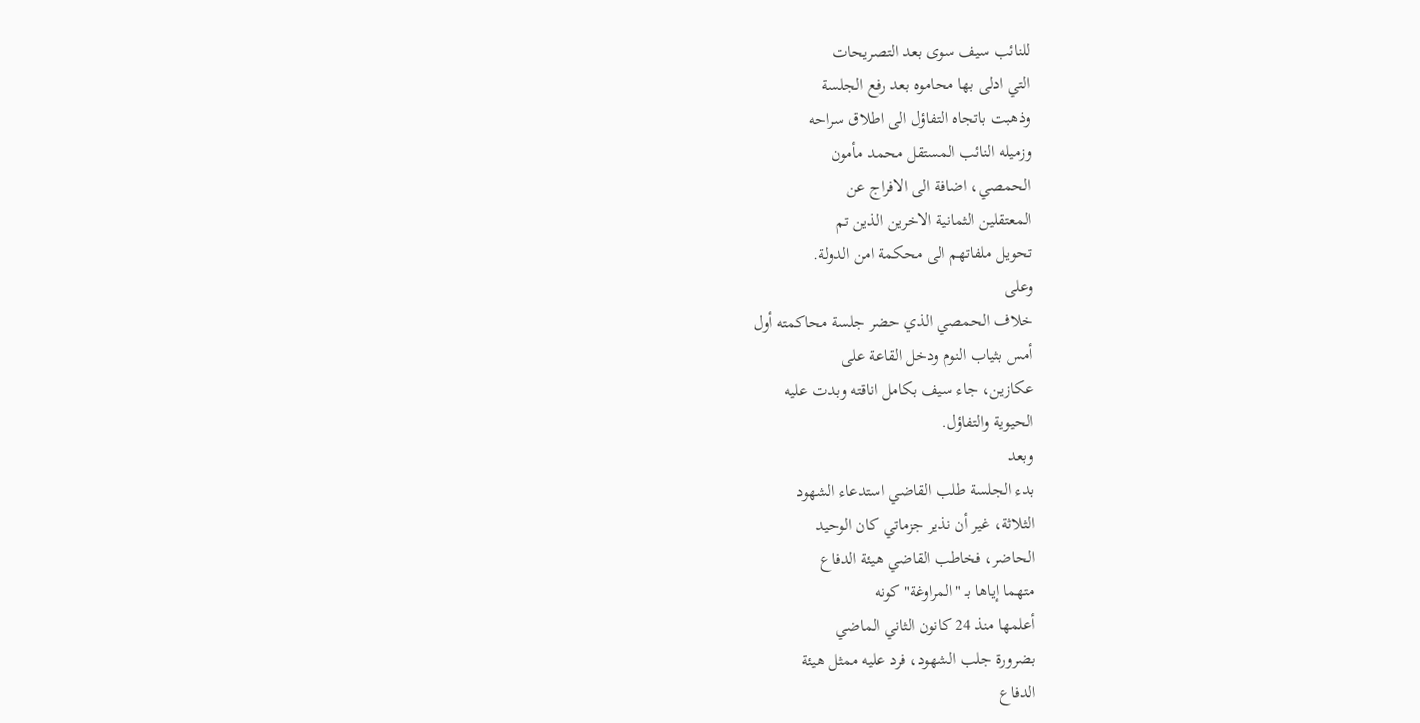للنائب سيف سوى بعد التصريحات
التي ادلى بها محاموه بعد رفع الجلسة
وذهبت باتجاه التفاؤل الى اطلاق سراحه
وزميله النائب المستقل محمد مأمون
الحمصي، اضافة الى الافراج عن
المعتقلين الثمانية الاخرين الذين تم
تحويل ملفاتهم الى محكمة امن الدولة.
وعلى
خلاف الحمصي الذي حضر جلسة محاكمته أول
أمس بثياب النوم ودخل القاعة على
عكازين، جاء سيف بكامل اناقته وبدت عليه
الحيوية والتفاؤل.
وبعد
بدء الجلسة طلب القاضي استدعاء الشهود
الثلاثة، غير أن نذير جزماتي كان الوحيد
الحاضر، فخاطب القاضي هيئة الدفاع
متهما إياها بـ "المراوغة" كونه
أعلمها منذ 24 كانون الثاني الماضي
بضرورة جلب الشهود، فرد عليه ممثل هيئة
الدفاع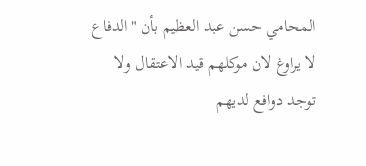المحامي حسن عبد العظيم بأن "الدفاع
لا يراوغ لان موكلهم قيد الاعتقال ولا
توجد دوافع لديهم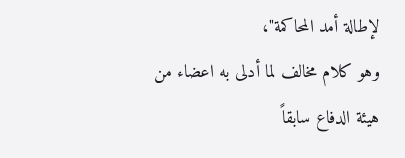لإطالة أمد المحاكمة"،
وهو كلام مخالف لما أدلى به اعضاء من
هيئة الدفاع سابقاً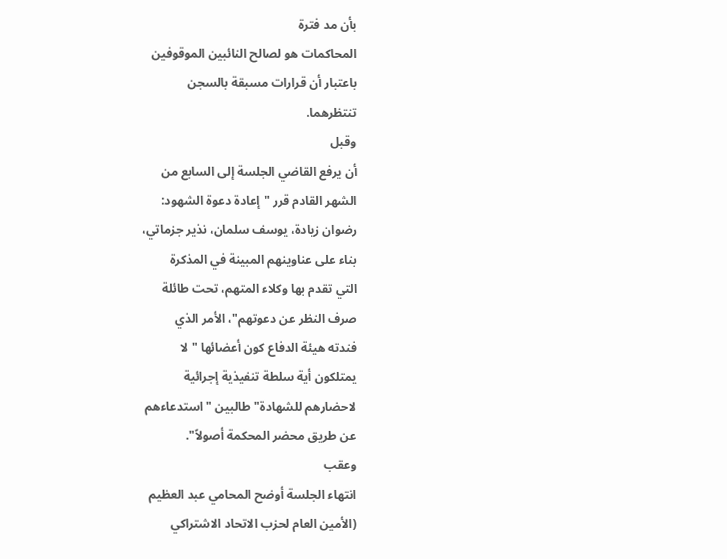بأن مد فترة
المحاكمات هو لصالح النائبين الموقوفين
باعتبار أن قرارات مسبقة بالسجن
تنتظرهما.
وقبل
أن يرفع القاضي الجلسة إلى السابع من
الشهر القادم قرر "إعادة دعوة الشهود:
رضوان زيادة، يوسف سلمان، نذير جزماتي،
بناء على عناوينهم المبينة في المذكرة
التي تقدم بها وكلاء المتهم، تحت طائلة
صرف النظر عن دعوتهم"، الأمر الذي
فندته هيئة الدفاع كون أعضائها "لا
يمتلكون أية سلطة تنفيذية إجرائية
لاحضارهم للشهادة" طالبين "استدعاءهم
عن طريق محضر المحكمة أصولاً".
وعقب
انتهاء الجلسة أوضح المحامي عبد العظيم
(الأمين العام لحزب الاتحاد الاشتراكي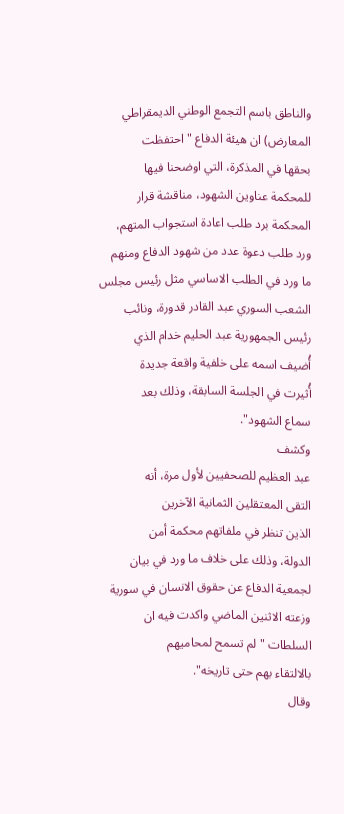والناطق باسم التجمع الوطني الديمقراطي
المعارض) ان هيئة الدفاع "احتفظت
بحقها في المذكرة، التي اوضحنا فيها
للمحكمة عناوين الشهود، مناقشة قرار
المحكمة برد طلب اعادة استجواب المتهم،
ورد طلب دعوة عدد من شهود الدفاع ومنهم
ما ورد في الطلب الاساسي مثل رئيس مجلس
الشعب السوري عبد القادر قدورة، ونائب
رئيس الجمهورية عبد الحليم خدام الذي
أُضيف اسمه على خلفية واقعة جديدة
أُثيرت في الجلسة السابقة، وذلك بعد
سماع الشهود".
وكشف
عبد العظيم للصحفيين لأول مرة، أنه
التقى المعتقلين الثمانية الآخرين
الذين تنظر في ملفاتهم محكمة أمن
الدولة، وذلك على خلاف ما ورد في بيان
لجمعية الدفاع عن حقوق الانسان في سورية
وزعته الاثنين الماضي واكدت فيه ان
السلطات " لم تسمح لمحاميهم
بالالتقاء بهم حتى تاريخه".
وقال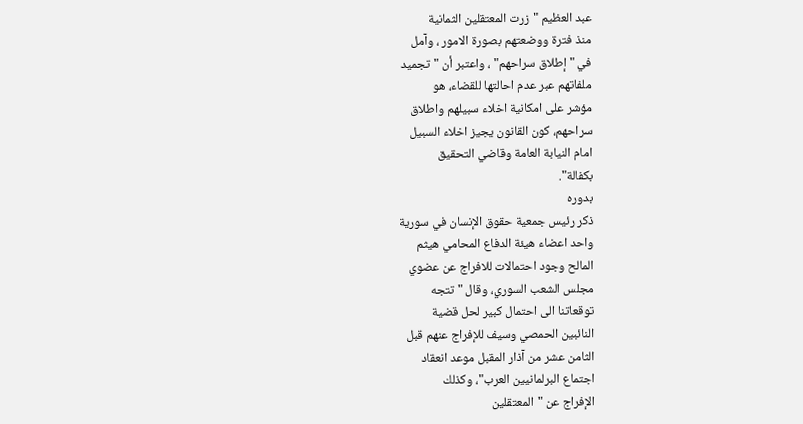عبد العظيم "زرت المعتقلين الثمانية
منذ فترة ووضعتهم بصورة الامور ، وآمل
في " إطلاق سراحهم" ، واعتبر أن "تجميد
ملفاتهم عبر عدم احالتها للقضاء، هو
مؤشر على امكانية اخلاء سبيلهم واطلاق
سراحهم، كون القانون يجيز اخلاء السبيل
امام النيابة العامة وقاضي التحقيق
بكفالة".
بدوره
ذكر رئيس جمعية حقوق الإنسان في سورية
واحد اعضاء هيئة الدفاع المحامي هيثم
المالح وجود احتمالات للافراج عن عضوي
مجلس الشعب السوري، وقال " تتجه
توقعاتنا الى احتمال كبير لحل قضية
النائبين الحمصي وسيف للإفراج عنهم قبل
الثامن عشر من آذار المقبل موعد انعقاد
اجتماع البرلمانيين العرب"، وكذلك
الإفراج عن "المعتقلين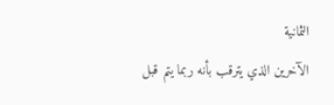الثمانية
الآخرين الذي يترقب بأنه ربما يتم قبل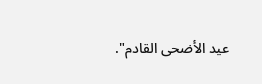عيد الأضحى القادم".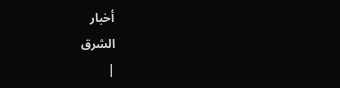أخبار
الشرق
|